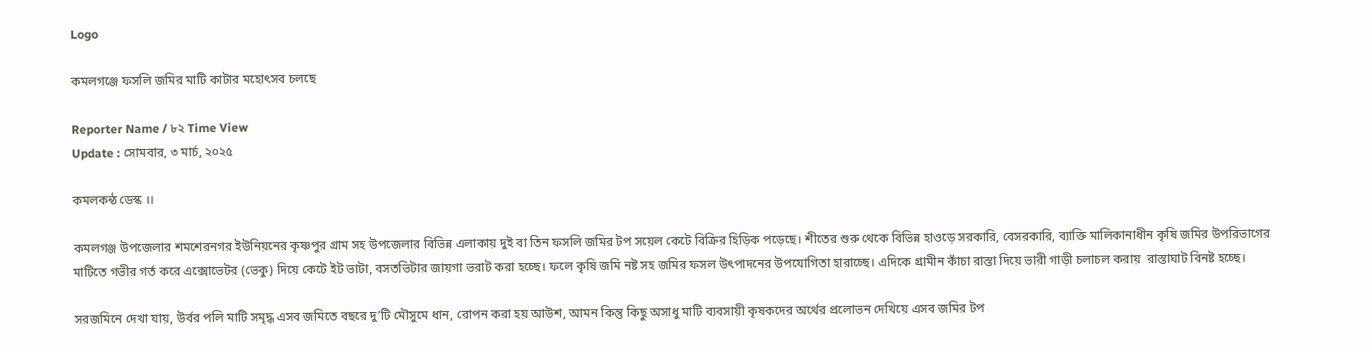Logo

কমলগঞ্জে ফসলি জমির মাটি কাটার মহোৎসব চলছে

Reporter Name / ৮২ Time View
Update : সোমবার, ৩ মার্চ, ২০২৫

কমলকন্ঠ ডেস্ক ।।

কমলগঞ্জ উপজেলার শমশেরনগর ইউনিয়নের কৃষ্ণপুর গ্রাম সহ উপজেলার বিভিন্ন এলাকায় দুই বা তিন ফসলি জমির টপ সয়েল কেটে বিক্রির হিড়িক পড়েছে। শীতের শুরু থেকে বিভিন্ন হাওড়ে সরকারি, বেসরকারি, ব্যাক্তি মালিকানাধীন কৃষি জমির উপরিভাগের মাটিতে গভীর গর্ত করে এক্সোভেটর (ভেকু) দিয়ে কেটে ইট ভাটা, বসতভিটার জায়গা ভরাট করা হচ্ছে। ফলে কৃষি জমি নষ্ট সহ জমির ফসল উৎপাদনের উপযোগিতা হারাচ্ছে। এদিকে গ্রামীন কাঁচা রাস্তা দিয়ে ভারী গাড়ী চলাচল করায়  রাস্তাঘাট বিনষ্ট হচ্ছে।

সরজমিনে দেখা যায়, উর্বর পলি মাটি সমৃদ্ধ এসব জমিতে বছরে দু’টি মৌসুমে ধান, রোপন করা হয় আউশ, আমন কিন্তু কিছু অসাধু মাটি ব্যবসায়ী কৃষকদের অর্থের প্রলোভন দেখিয়ে এসব জমির টপ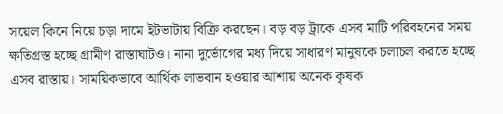সয়েল কিনে নিয়ে চড়া দামে ইটভাটায় বিক্রি করছেন। বড় বড় ট্রাকে এসব মাটি পরিবহনের সময় ক্ষতিগ্রস্ত হচ্ছে গ্রামীণ রাস্তাঘাটও। নানা দুর্ভোগের মধ্য দিয়ে সাধারণ মানুষকে চলাচল করতে হচ্ছে এসব রাস্তায়। সাময়িকভাবে আর্থিক লাভবান হওয়ার আশায় অনেক কৃষক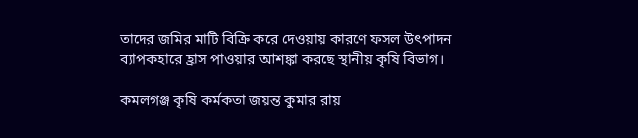তাদের জমির মাটি বিক্রি করে দেওয়ায় কারণে ফসল উৎপাদন ব্যাপকহারে হ্রাস পাওয়ার আশঙ্কা করছে স্থানীয় কৃষি বিভাগ।

কমলগঞ্জ কৃষি কর্মকতা জয়ন্ত কুমার রায়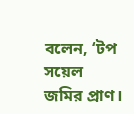বলেন, ‘টপ সয়েল জমির প্রাণ।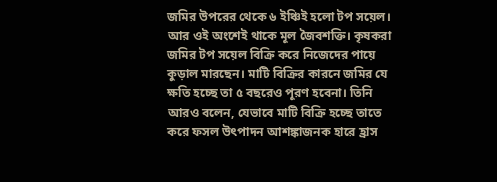জমির উপরের থেকে ৬ ইঞ্চিই হলো টপ সয়েল। আর ওই অংশেই থাকে মূল জৈবশক্তি। কৃষকরা জমির টপ সয়েল বিক্রি করে নিজেদের পায়ে কুড়াল মারছেন। মাটি বিক্রির কারনে জমির যে ক্ষতি হচ্ছে তা ৫ বছরেও পূরণ হবেনা। তিনি আরও বলেন, যেভাবে মাটি বিক্রি হচ্ছে তাতে করে ফসল উৎপাদন আশঙ্কাজনক হারে হ্রাস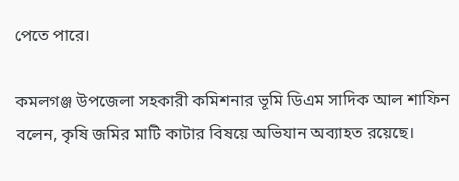পেতে পারে।

কমলগঞ্জ উপজেলা সহকারী কমিশনার ভূমি ডিএম সাদিক আল শাফিন বলেন, কৃষি জমির মাটি কাটার বিষয়ে অভিযান অব্যাহত রয়েছে।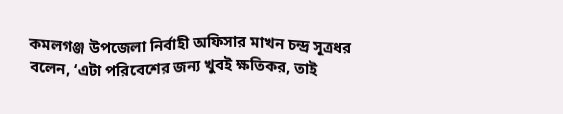কমলগঞ্জ উপজেলা নির্বাহী অফিসার মাখন চন্দ্র সূত্রধর বলেন, ‘এটা পরিবেশের জন্য খুবই ক্ষতিকর, তাই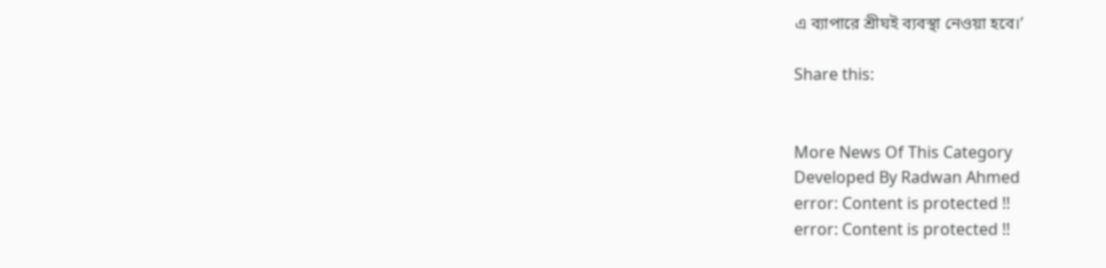এ ব্যাপারে শ্রীঘই ব্যবস্থা নেওয়া হবে।’

Share this:


More News Of This Category
Developed By Radwan Ahmed
error: Content is protected !!
error: Content is protected !!